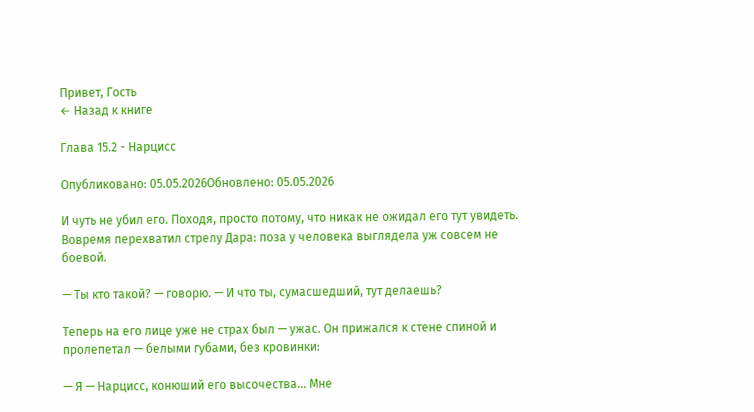Привет, Гость
← Назад к книге

Глава 15.2 - Нарцисс

Опубликовано: 05.05.2026Обновлено: 05.05.2026

И чуть не убил его. Походя, просто потому, что никак не ожидал его тут увидеть. Вовремя перехватил стрелу Дара: поза у человека выглядела уж совсем не боевой.

— Ты кто такой? — говорю. — И что ты, сумасшедший, тут делаешь?

Теперь на его лице уже не страх был — ужас. Он прижался к стене спиной и пролепетал — белыми губами, без кровинки:

— Я — Нарцисс, конюший его высочества… Мне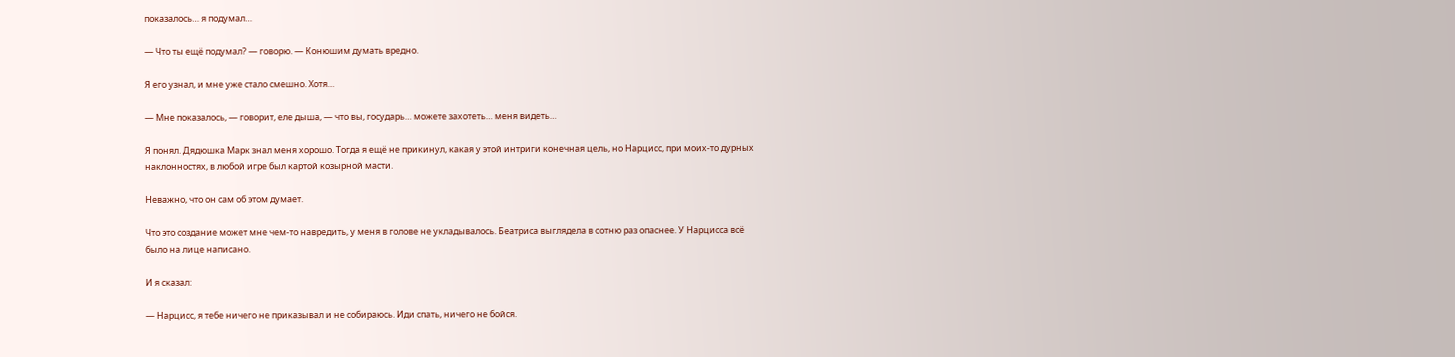показалось… я подумал…

— Что ты ещё подумал? — говорю. — Конюшим думать вредно.

Я его узнал, и мне уже стало смешно. Хотя…

— Мне показалось, — говорит, еле дыша, — что вы, государь… можете захотеть… меня видеть…

Я понял. Дядюшка Марк знал меня хорошо. Тогда я ещё не прикинул, какая у этой интриги конечная цель, но Нарцисс, при моих-то дурных наклонностях, в любой игре был картой козырной масти.

Неважно, что он сам об этом думает.

Что это создание может мне чем-то навредить, у меня в голове не укладывалось. Беатриса выглядела в сотню раз опаснее. У Нарцисса всё было на лице написано.

И я сказал:

— Нарцисс, я тебе ничего не приказывал и не собираюсь. Иди спать, ничего не бойся.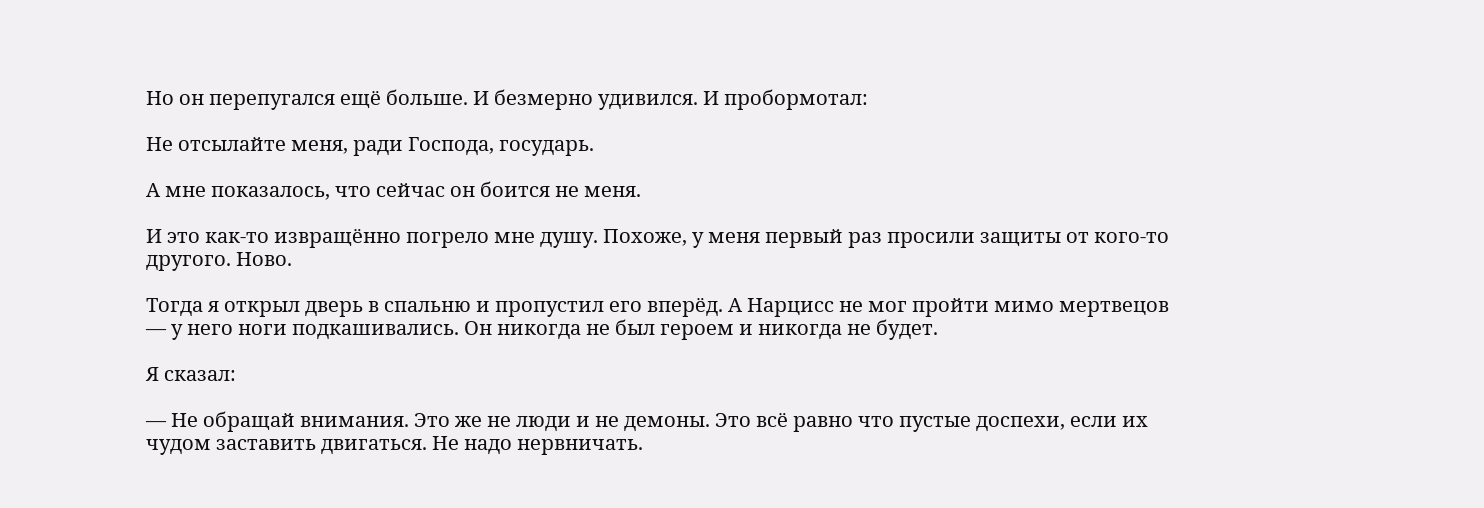Но он перепугался ещё больше. И безмерно удивился. И пробормотал:

Не отсылайте меня, ради Господа, государь.

А мне показалось, что сейчас он боится не меня.

И это как-то извращённо погрело мне душу. Похоже, у меня первый раз просили защиты от кого-то другого. Ново.

Тогда я открыл дверь в спальню и пропустил его вперёд. А Нарцисс не мог пройти мимо мертвецов — у него ноги подкашивались. Он никогда не был героем и никогда не будет.

Я сказал:

— Не обращай внимания. Это же не люди и не демоны. Это всё равно что пустые доспехи, если их чудом заставить двигаться. Не надо нервничать.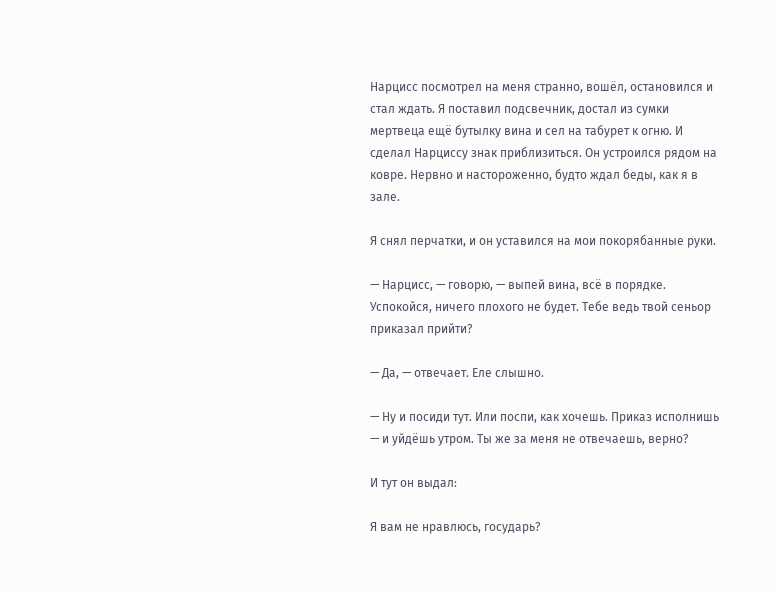Нарцисс посмотрел на меня странно, вошёл, остановился и стал ждать. Я поставил подсвечник, достал из сумки мертвеца ещё бутылку вина и сел на табурет к огню. И сделал Нарциссу знак приблизиться. Он устроился рядом на ковре. Нервно и настороженно, будто ждал беды, как я в зале.

Я снял перчатки, и он уставился на мои покорябанные руки.

— Нарцисс, — говорю, — выпей вина, всё в порядке. Успокойся, ничего плохого не будет. Тебе ведь твой сеньор приказал прийти?

— Да, — отвечает. Еле слышно.

— Ну и посиди тут. Или поспи, как хочешь. Приказ исполнишь — и уйдёшь утром. Ты же за меня не отвечаешь, верно?

И тут он выдал:

Я вам не нравлюсь, государь?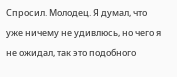Спросил. Молодец. Я думал, что уже ничему не удивлюсь, но чего я не ожидал, так это подобного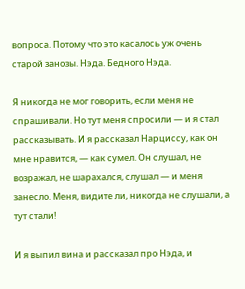вопроса. Потому что это касалось уж очень старой занозы. Нэда. Бедного Нэда.

Я никогда не мог говорить, если меня не спрашивали. Но тут меня спросили — и я стал рассказывать. И я рассказал Нарциссу, как он мне нравится, — как сумел. Он слушал, не возражал, не шарахался, слушал — и меня занесло. Меня, видите ли, никогда не слушали, а тут стали!

И я выпил вина и рассказал про Нэда, и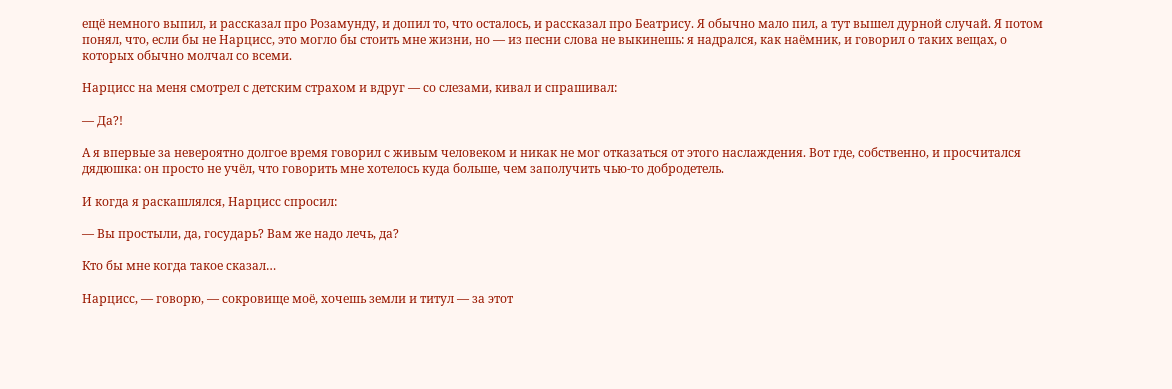ещё немного выпил, и рассказал про Розамунду, и допил то, что осталось, и рассказал про Беатрису. Я обычно мало пил, а тут вышел дурной случай. Я потом понял, что, если бы не Нарцисс, это могло бы стоить мне жизни, но — из песни слова не выкинешь: я надрался, как наёмник, и говорил о таких вещах, о которых обычно молчал со всеми.

Нарцисс на меня смотрел с детским страхом и вдруг — со слезами, кивал и спрашивал:

— Да?!

А я впервые за невероятно долгое время говорил с живым человеком и никак не мог отказаться от этого наслаждения. Вот где, собственно, и просчитался дядюшка: он просто не учёл, что говорить мне хотелось куда больше, чем заполучить чью-то добродетель.

И когда я раскашлялся, Нарцисс спросил:

— Вы простыли, да, государь? Вам же надо лечь, да?

Кто бы мне когда такое сказал…

Нарцисс, — говорю, — сокровище моё, хочешь земли и титул — за этот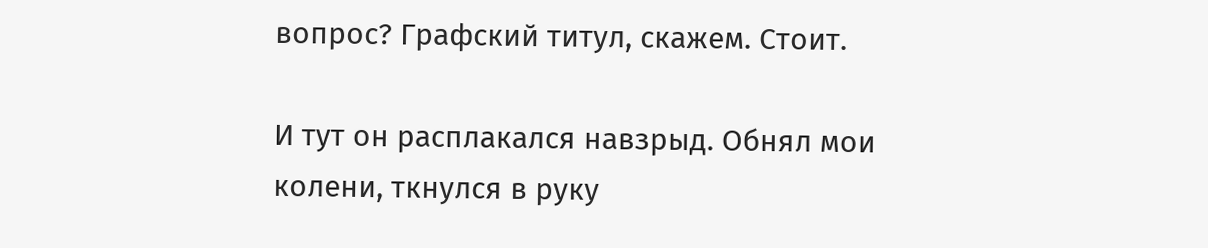вопрос? Графский титул, скажем. Стоит.

И тут он расплакался навзрыд. Обнял мои колени, ткнулся в руку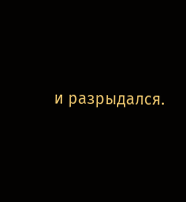и разрыдался.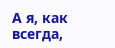А я, как всегда,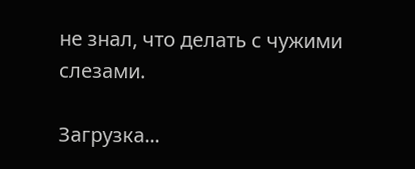не знал, что делать с чужими слезами.

Загрузка...